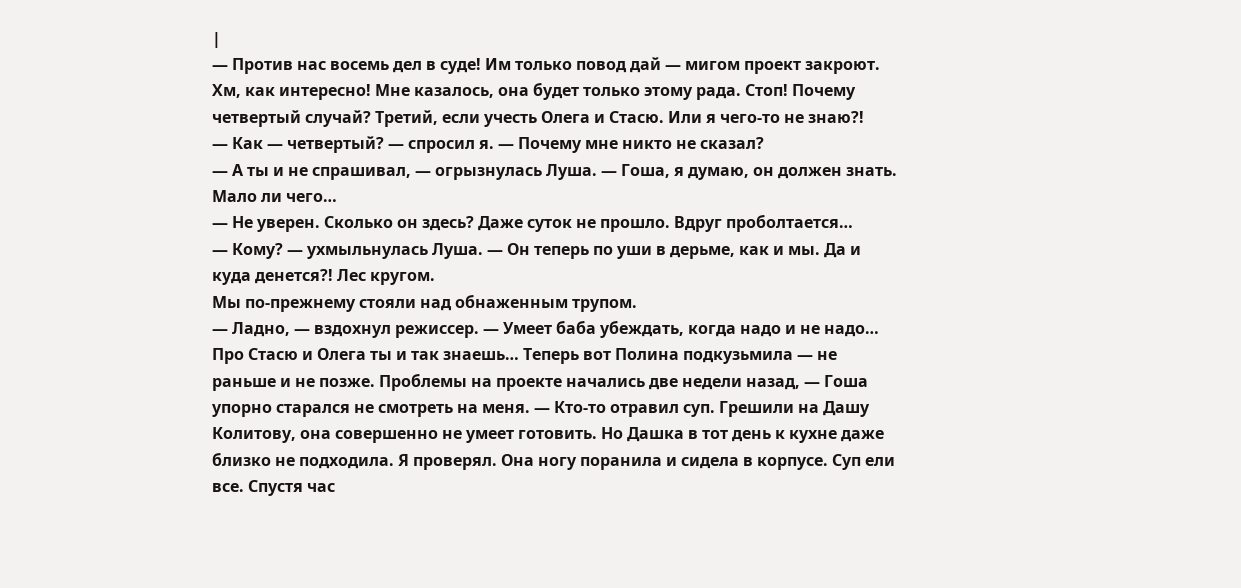|
— Против нас восемь дел в суде! Им только повод дай — мигом проект закроют.
Хм, как интересно! Мне казалось, она будет только этому рада. Стоп! Почему четвертый случай? Третий, если учесть Олега и Стасю. Или я чего-то не знаю?!
— Как — четвертый? — спросил я. — Почему мне никто не сказал?
— А ты и не спрашивал, — огрызнулась Луша. — Гоша, я думаю, он должен знать. Мало ли чего…
— Не уверен. Сколько он здесь? Даже суток не прошло. Вдруг проболтается…
— Кому? — ухмыльнулась Луша. — Он теперь по уши в дерьме, как и мы. Да и куда денется?! Лес кругом.
Мы по-прежнему стояли над обнаженным трупом.
— Ладно, — вздохнул режиссер. — Умеет баба убеждать, когда надо и не надо… Про Стасю и Олега ты и так знаешь… Теперь вот Полина подкузьмила — не раньше и не позже. Проблемы на проекте начались две недели назад, — Гоша упорно старался не смотреть на меня. — Кто-то отравил суп. Грешили на Дашу Колитову, она совершенно не умеет готовить. Но Дашка в тот день к кухне даже близко не подходила. Я проверял. Она ногу поранила и сидела в корпусе. Суп ели все. Спустя час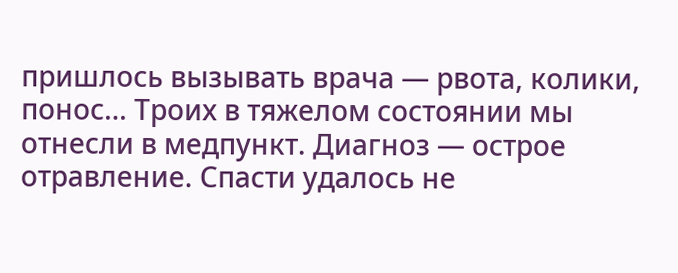пришлось вызывать врача — рвота, колики, понос… Троих в тяжелом состоянии мы отнесли в медпункт. Диагноз — острое отравление. Спасти удалось не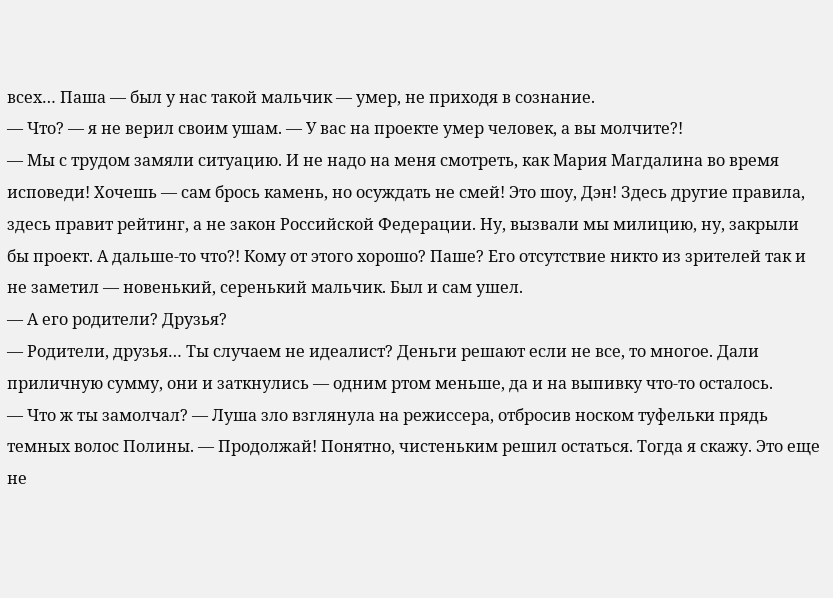всех… Паша — был у нас такой мальчик — умер, не приходя в сознание.
— Что? — я не верил своим ушам. — У вас на проекте умер человек, а вы молчите?!
— Мы с трудом замяли ситуацию. И не надо на меня смотреть, как Мария Магдалина во время исповеди! Хочешь — сам брось камень, но осуждать не смей! Это шоу, Дэн! Здесь другие правила, здесь правит рейтинг, а не закон Российской Федерации. Ну, вызвали мы милицию, ну, закрыли бы проект. А дальше-то что?! Кому от этого хорошо? Паше? Его отсутствие никто из зрителей так и не заметил — новенький, серенький мальчик. Был и сам ушел.
— А его родители? Друзья?
— Родители, друзья… Ты случаем не идеалист? Деньги решают если не все, то многое. Дали приличную сумму, они и заткнулись — одним ртом меньше, да и на выпивку что-то осталось.
— Что ж ты замолчал? — Луша зло взглянула на режиссера, отбросив носком туфельки прядь темных волос Полины. — Продолжай! Понятно, чистеньким решил остаться. Тогда я скажу. Это еще не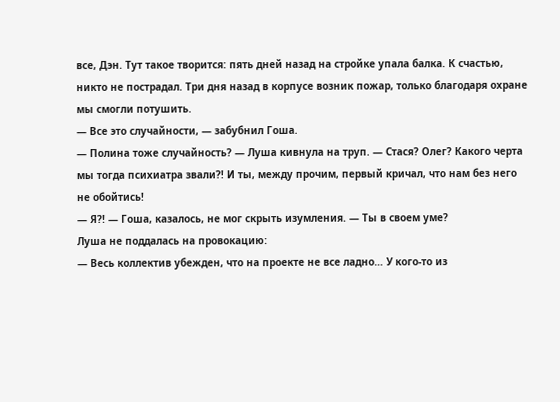все, Дэн. Тут такое творится: пять дней назад на стройке упала балка. К счастью, никто не пострадал. Три дня назад в корпусе возник пожар, только благодаря охране мы смогли потушить.
— Все это случайности, — забубнил Гоша.
— Полина тоже случайность? — Луша кивнула на труп. — Стася? Олег? Какого черта мы тогда психиатра звали?! И ты, между прочим, первый кричал, что нам без него не обойтись!
— Я?! — Гоша, казалось, не мог скрыть изумления. — Ты в своем уме?
Луша не поддалась на провокацию:
— Весь коллектив убежден, что на проекте не все ладно… У кого-то из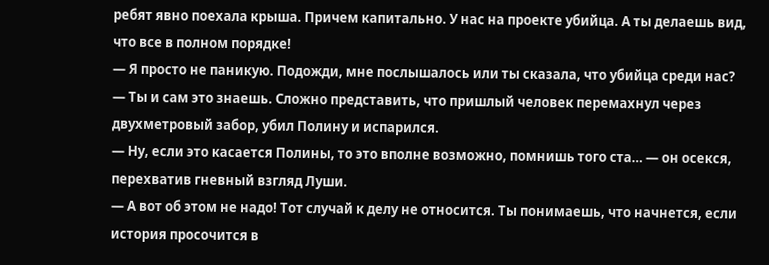ребят явно поехала крыша. Причем капитально. У нас на проекте убийца. А ты делаешь вид, что все в полном порядке!
— Я просто не паникую. Подожди, мне послышалось или ты сказала, что убийца среди нас?
— Ты и сам это знаешь. Сложно представить, что пришлый человек перемахнул через двухметровый забор, убил Полину и испарился.
— Ну, если это касается Полины, то это вполне возможно, помнишь того ста… — он осекся, перехватив гневный взгляд Луши.
— А вот об этом не надо! Тот случай к делу не относится. Ты понимаешь, что начнется, если история просочится в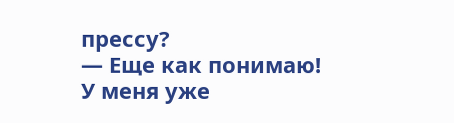прессу?
— Еще как понимаю! У меня уже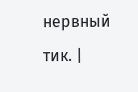нервный тик. |